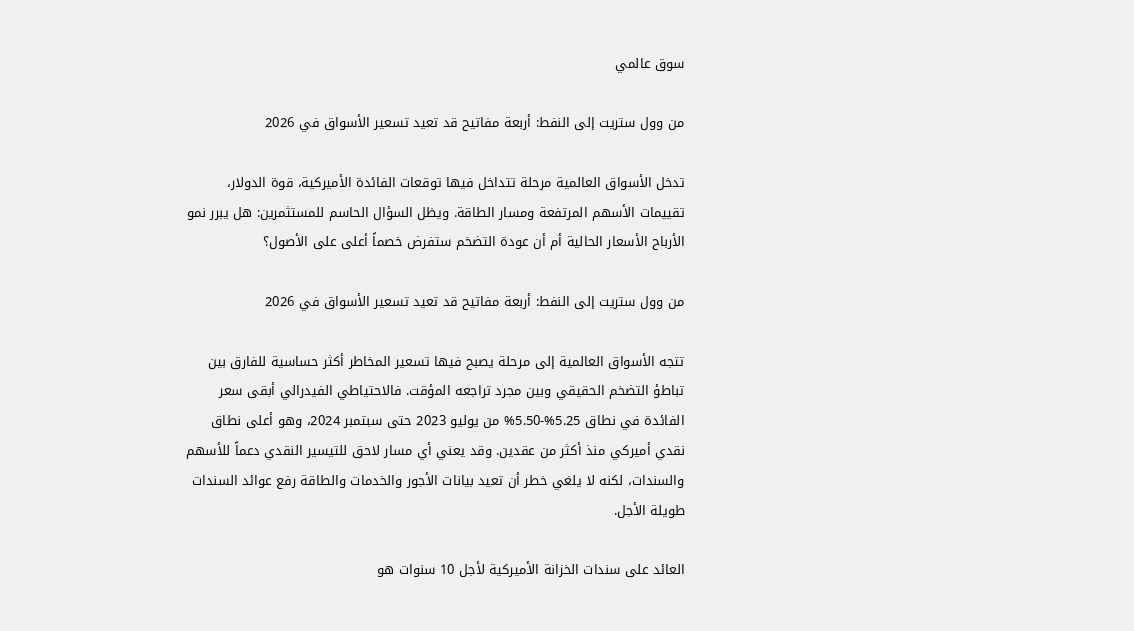سوق عالمي

من وول ستريت إلى النفط: أربعة مفاتيح قد تعيد تسعير الأسواق في 2026

تدخل الأسواق العالمية مرحلة تتداخل فيها توقعات الفائدة الأميركية، قوة الدولار، تقييمات الأسهم المرتفعة ومسار الطاقة. ويظل السؤال الحاسم للمستثمرين: هل يبرر نمو الأرباح الأسعار الحالية أم أن عودة التضخم ستفرض خصماً أعلى على الأصول؟

من وول ستريت إلى النفط: أربعة مفاتيح قد تعيد تسعير الأسواق في 2026

تتجه الأسواق العالمية إلى مرحلة يصبح فيها تسعير المخاطر أكثر حساسية للفارق بين تباطؤ التضخم الحقيقي وبين مجرد تراجعه المؤقت. فالاحتياطي الفيدرالي أبقى سعر الفائدة في نطاق 5.25%-5.50% من يوليو 2023 حتى سبتمبر 2024، وهو أعلى نطاق نقدي أميركي منذ أكثر من عقدين. وقد يعني أي مسار لاحق للتيسير النقدي دعماً للأسهم والسندات، لكنه لا يلغي خطر أن تعيد بيانات الأجور والخدمات والطاقة رفع عوائد السندات طويلة الأجل.

العائد على سندات الخزانة الأميركية لأجل 10 سنوات هو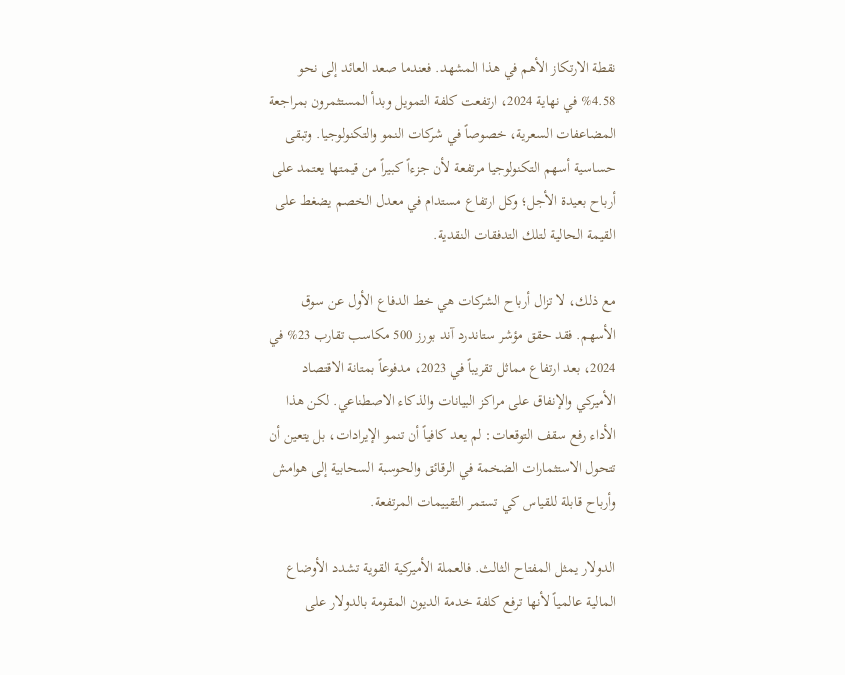نقطة الارتكاز الأهم في هذا المشهد. فعندما صعد العائد إلى نحو 4.58% في نهاية 2024، ارتفعت كلفة التمويل وبدأ المستثمرون بمراجعة المضاعفات السعرية، خصوصاً في شركات النمو والتكنولوجيا. وتبقى حساسية أسهم التكنولوجيا مرتفعة لأن جزءاً كبيراً من قيمتها يعتمد على أرباح بعيدة الأجل؛ وكل ارتفاع مستدام في معدل الخصم يضغط على القيمة الحالية لتلك التدفقات النقدية.

مع ذلك، لا تزال أرباح الشركات هي خط الدفاع الأول عن سوق الأسهم. فقد حقق مؤشر ستاندرد آند بورز 500 مكاسب تقارب 23% في 2024، بعد ارتفاع مماثل تقريباً في 2023، مدفوعاً بمتانة الاقتصاد الأميركي والإنفاق على مراكز البيانات والذكاء الاصطناعي. لكن هذا الأداء رفع سقف التوقعات: لم يعد كافياً أن تنمو الإيرادات، بل يتعين أن تتحول الاستثمارات الضخمة في الرقائق والحوسبة السحابية إلى هوامش وأرباح قابلة للقياس كي تستمر التقييمات المرتفعة.

الدولار يمثل المفتاح الثالث. فالعملة الأميركية القوية تشدد الأوضاع المالية عالمياً لأنها ترفع كلفة خدمة الديون المقومة بالدولار على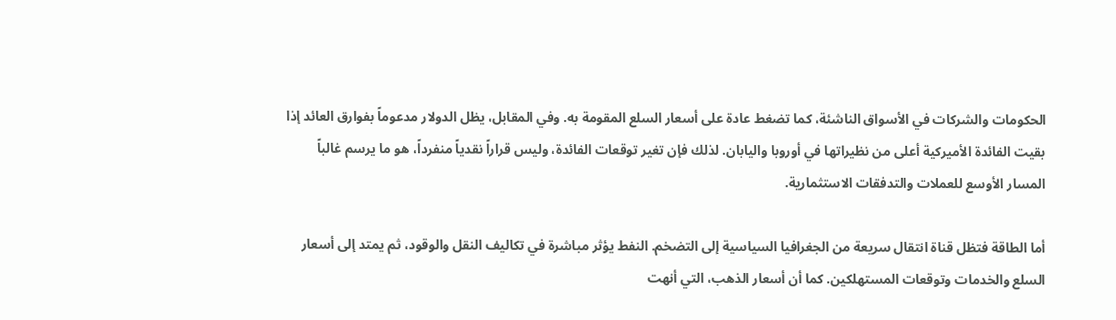الحكومات والشركات في الأسواق الناشئة، كما تضغط عادة على أسعار السلع المقومة به. وفي المقابل، يظل الدولار مدعوماً بفوارق العائد إذا بقيت الفائدة الأميركية أعلى من نظيراتها في أوروبا واليابان. لذلك فإن تغير توقعات الفائدة، وليس قراراً نقدياً منفرداً، هو ما يرسم غالباً المسار الأوسع للعملات والتدفقات الاستثمارية.

أما الطاقة فتظل قناة انتقال سريعة من الجغرافيا السياسية إلى التضخم. النفط يؤثر مباشرة في تكاليف النقل والوقود، ثم يمتد إلى أسعار السلع والخدمات وتوقعات المستهلكين. كما أن أسعار الذهب، التي أنهت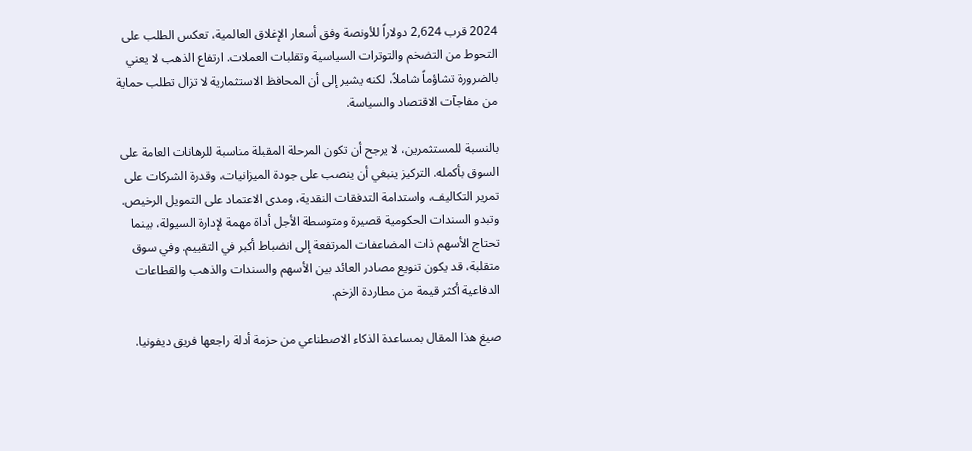2024 قرب 2,624 دولاراً للأونصة وفق أسعار الإغلاق العالمية، تعكس الطلب على التحوط من التضخم والتوترات السياسية وتقلبات العملات. ارتفاع الذهب لا يعني بالضرورة تشاؤماً شاملاً، لكنه يشير إلى أن المحافظ الاستثمارية لا تزال تطلب حماية من مفاجآت الاقتصاد والسياسة.

بالنسبة للمستثمرين، لا يرجح أن تكون المرحلة المقبلة مناسبة للرهانات العامة على السوق بأكمله. التركيز ينبغي أن ينصب على جودة الميزانيات، وقدرة الشركات على تمرير التكاليف، واستدامة التدفقات النقدية، ومدى الاعتماد على التمويل الرخيص. وتبدو السندات الحكومية قصيرة ومتوسطة الأجل أداة مهمة لإدارة السيولة، بينما تحتاج الأسهم ذات المضاعفات المرتفعة إلى انضباط أكبر في التقييم. وفي سوق متقلبة، قد يكون تنويع مصادر العائد بين الأسهم والسندات والذهب والقطاعات الدفاعية أكثر قيمة من مطاردة الزخم.

صيغ هذا المقال بمساعدة الذكاء الاصطناعي من حزمة أدلة راجعها فريق ديفونيا.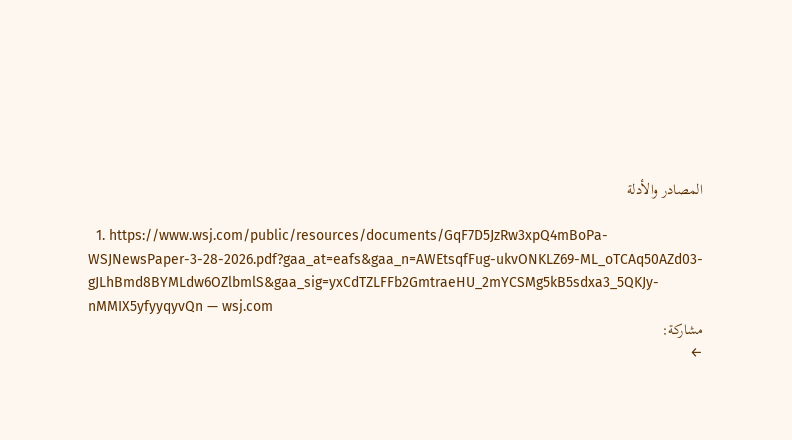المصادر والأدلة

  1. https://www.wsj.com/public/resources/documents/GqF7D5JzRw3xpQ4mBoPa-WSJNewsPaper-3-28-2026.pdf?gaa_at=eafs&gaa_n=AWEtsqfFug-ukvONKLZ69-ML_oTCAq50AZd03-gJLhBmd8BYMLdw6OZlbmlS&gaa_sig=yxCdTZLFFb2GmtraeHU_2mYCSMg5kB5sdxa3_5QKJy-nMMIX5yfyyqyvQn — wsj.com
مشاركة:
←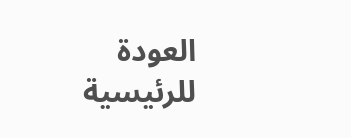العودة للرئيسية